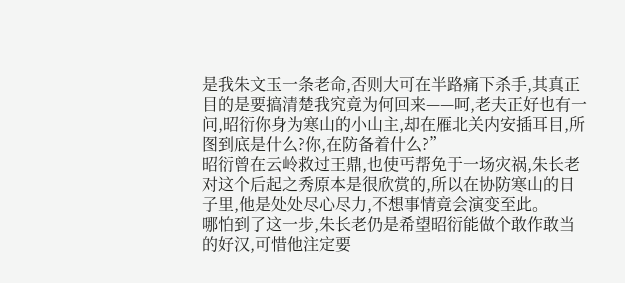是我朱文玉一条老命,否则大可在半路痛下杀手,其真正目的是要搞清楚我究竟为何回来——呵,老夫正好也有一问,昭衍你身为寒山的小山主,却在雁北关内安插耳目,所图到底是什么?你,在防备着什么?”
昭衍曾在云岭救过王鼎,也使丐帮免于一场灾祸,朱长老对这个后起之秀原本是很欣赏的,所以在协防寒山的日子里,他是处处尽心尽力,不想事情竟会演变至此。
哪怕到了这一步,朱长老仍是希望昭衍能做个敢作敢当的好汉,可惜他注定要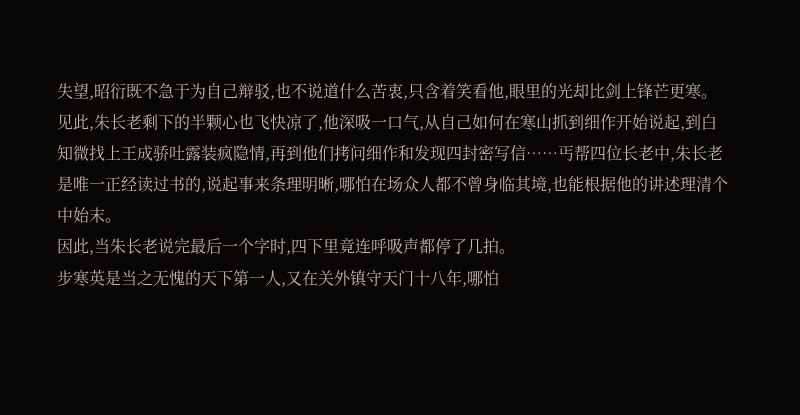失望,昭衍既不急于为自己辩驳,也不说道什么苦衷,只含着笑看他,眼里的光却比剑上锋芒更寒。
见此,朱长老剩下的半颗心也飞快凉了,他深吸一口气,从自己如何在寒山抓到细作开始说起,到白知微找上王成骄吐露装疯隐情,再到他们拷问细作和发现四封密写信……丐帮四位长老中,朱长老是唯一正经读过书的,说起事来条理明晰,哪怕在场众人都不曾身临其境,也能根据他的讲述理清个中始末。
因此,当朱长老说完最后一个字时,四下里竟连呼吸声都停了几拍。
步寒英是当之无愧的天下第一人,又在关外镇守天门十八年,哪怕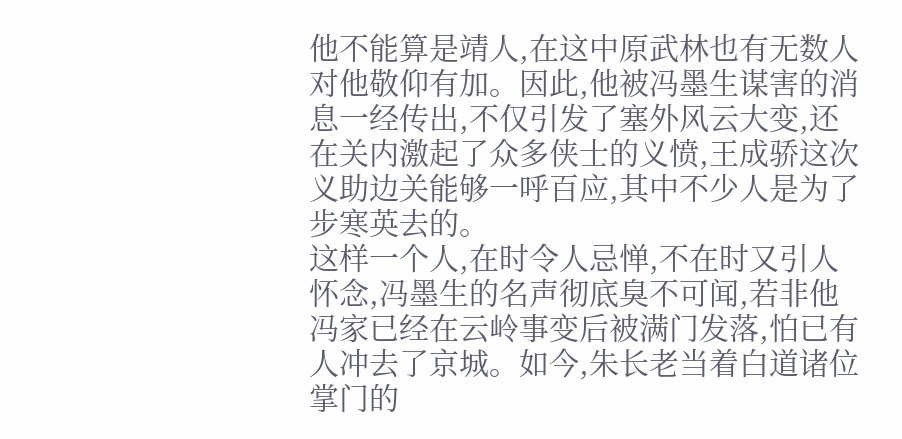他不能算是靖人,在这中原武林也有无数人对他敬仰有加。因此,他被冯墨生谋害的消息一经传出,不仅引发了塞外风云大变,还在关内激起了众多侠士的义愤,王成骄这次义助边关能够一呼百应,其中不少人是为了步寒英去的。
这样一个人,在时令人忌惮,不在时又引人怀念,冯墨生的名声彻底臭不可闻,若非他冯家已经在云岭事变后被满门发落,怕已有人冲去了京城。如今,朱长老当着白道诸位掌门的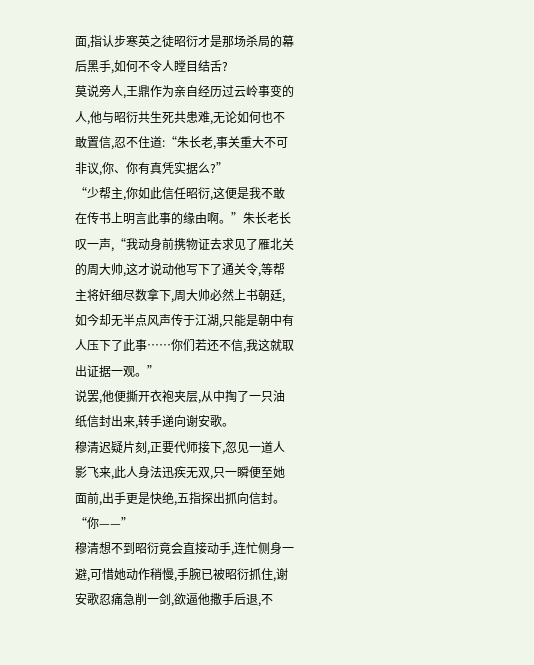面,指认步寒英之徒昭衍才是那场杀局的幕后黑手,如何不令人瞠目结舌?
莫说旁人,王鼎作为亲自经历过云岭事变的人,他与昭衍共生死共患难,无论如何也不敢置信,忍不住道:“朱长老,事关重大不可非议,你、你有真凭实据么?”
“少帮主,你如此信任昭衍,这便是我不敢在传书上明言此事的缘由啊。”朱长老长叹一声,“我动身前携物证去求见了雁北关的周大帅,这才说动他写下了通关令,等帮主将奸细尽数拿下,周大帅必然上书朝廷,如今却无半点风声传于江湖,只能是朝中有人压下了此事……你们若还不信,我这就取出证据一观。”
说罢,他便撕开衣袍夹层,从中掏了一只油纸信封出来,转手递向谢安歌。
穆清迟疑片刻,正要代师接下,忽见一道人影飞来,此人身法迅疾无双,只一瞬便至她面前,出手更是快绝,五指探出抓向信封。
“你——”
穆清想不到昭衍竟会直接动手,连忙侧身一避,可惜她动作稍慢,手腕已被昭衍抓住,谢安歌忍痛急削一剑,欲逼他撒手后退,不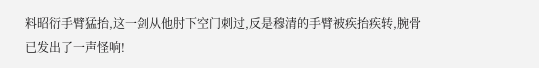料昭衍手臂猛抬,这一剑从他肘下空门刺过,反是穆清的手臂被疾抬疾转,腕骨已发出了一声怪响!